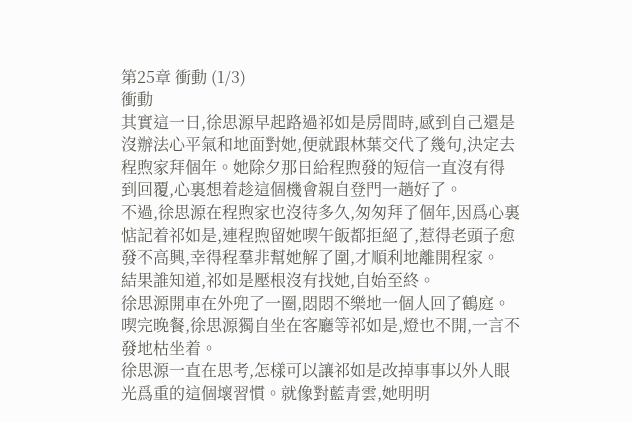第25章 衝動 (1/3)
衝動
其實這一日,徐思源早起路過祁如是房間時,感到自己還是沒辦法心平氣和地面對她,便就跟林葉交代了幾句,決定去程煦家拜個年。她除夕那日給程煦發的短信一直沒有得到回覆,心裏想着趁這個機會親自登門一趟好了。
不過,徐思源在程煦家也沒待多久,匆匆拜了個年,因爲心裏惦記着祁如是,連程煦留她喫午飯都拒絕了,惹得老頭子愈發不高興,幸得程羣非幫她解了圍,才順利地離開程家。
結果誰知道,祁如是壓根沒有找她,自始至終。
徐思源開車在外兜了一圈,悶悶不樂地一個人回了鶴庭。喫完晚餐,徐思源獨自坐在客廳等祁如是,燈也不開,一言不發地枯坐着。
徐思源一直在思考,怎樣可以讓祁如是改掉事事以外人眼光爲重的這個壞習慣。就像對藍青雲,她明明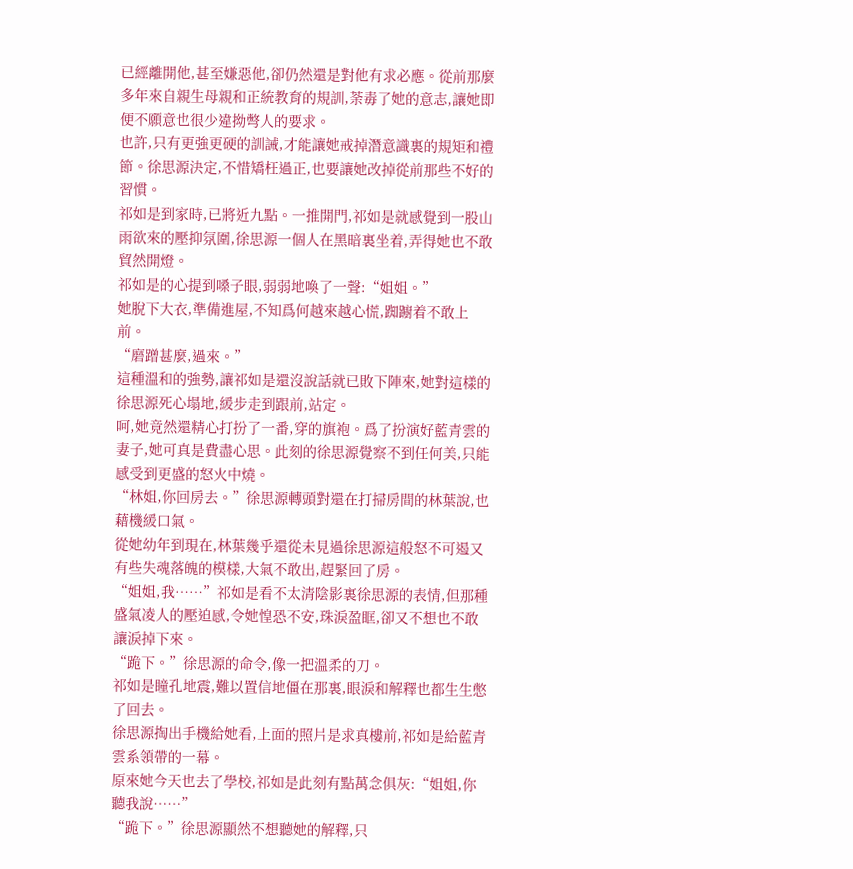已經離開他,甚至嫌惡他,卻仍然還是對他有求必應。從前那麼多年來自親生母親和正統教育的規訓,荼毒了她的意志,讓她即便不願意也很少違拗彆人的要求。
也許,只有更強更硬的訓誡,才能讓她戒掉潛意識裏的規矩和禮節。徐思源決定,不惜矯枉過正,也要讓她改掉從前那些不好的習慣。
祁如是到家時,已將近九點。一推開門,祁如是就感覺到一股山雨欲來的壓抑氛圍,徐思源一個人在黑暗裏坐着,弄得她也不敢貿然開燈。
祁如是的心提到嗓子眼,弱弱地喚了一聲:“姐姐。”
她脫下大衣,準備進屋,不知爲何越來越心慌,踟躕着不敢上前。
“磨蹭甚麼,過來。”
這種溫和的強勢,讓祁如是還沒說話就已敗下陣來,她對這樣的徐思源死心塌地,緩步走到跟前,站定。
呵,她竟然還精心打扮了一番,穿的旗袍。爲了扮演好藍青雲的妻子,她可真是費盡心思。此刻的徐思源覺察不到任何美,只能感受到更盛的怒火中燒。
“林姐,你回房去。”徐思源轉頭對還在打掃房間的林葉說,也藉機緩口氣。
從她幼年到現在,林葉幾乎還從未見過徐思源這般怒不可遏又有些失魂落魄的模樣,大氣不敢出,趕緊回了房。
“姐姐,我……”祁如是看不太清陰影裏徐思源的表情,但那種盛氣凌人的壓迫感,令她惶恐不安,珠淚盈眶,卻又不想也不敢讓淚掉下來。
“跪下。”徐思源的命令,像一把溫柔的刀。
祁如是瞳孔地震,難以置信地僵在那裏,眼淚和解釋也都生生憋了回去。
徐思源掏出手機給她看,上面的照片是求真樓前,祁如是給藍青雲系領帶的一幕。
原來她今天也去了學校,祁如是此刻有點萬念俱灰:“姐姐,你聽我說……”
“跪下。”徐思源顯然不想聽她的解釋,只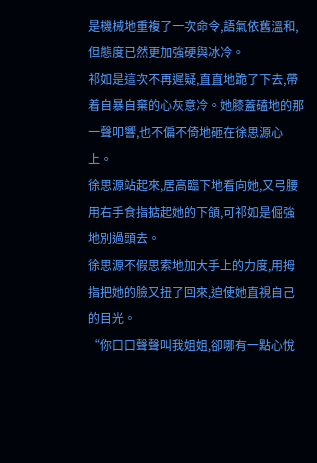是機械地重複了一次命令,語氣依舊溫和,但態度已然更加強硬與冰冷。
祁如是這次不再遲疑,直直地跪了下去,帶着自暴自棄的心灰意冷。她膝蓋磕地的那一聲叩響,也不偏不倚地砸在徐思源心上。
徐思源站起來,居高臨下地看向她,又弓腰用右手食指掂起她的下頜,可祁如是倔強地別過頭去。
徐思源不假思索地加大手上的力度,用拇指把她的臉又扭了回來,迫使她直視自己的目光。
“你口口聲聲叫我姐姐,卻哪有一點心悅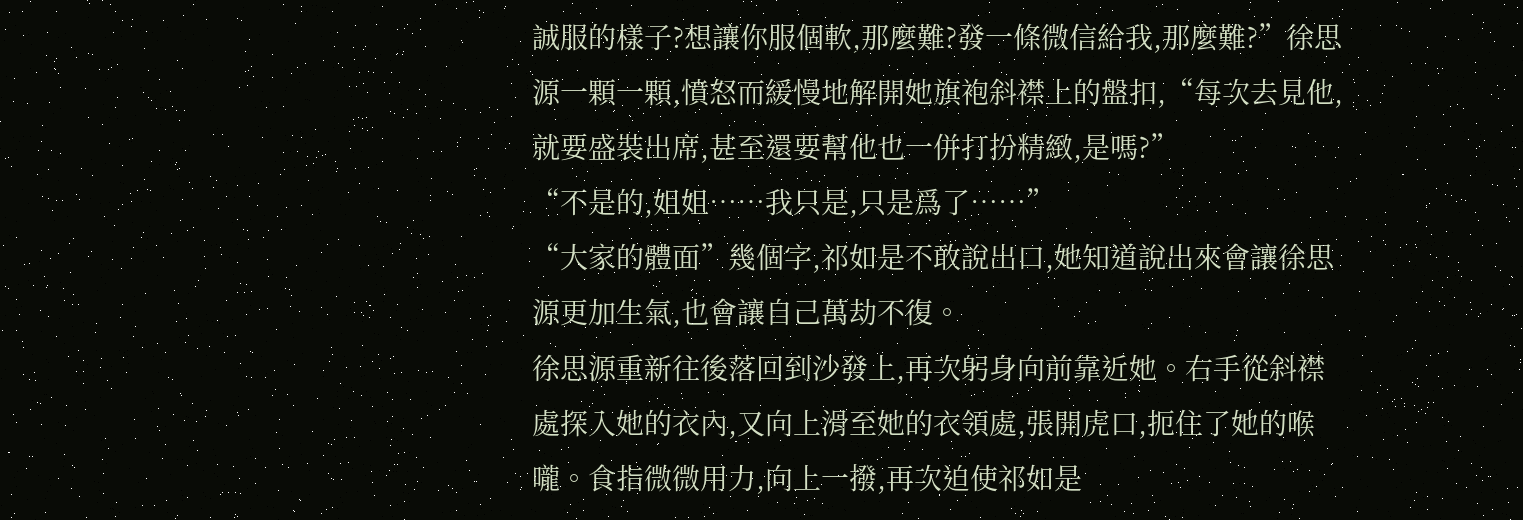誠服的樣子?想讓你服個軟,那麼難?發一條微信給我,那麼難?”徐思源一顆一顆,憤怒而緩慢地解開她旗袍斜襟上的盤扣,“每次去見他,就要盛裝出席,甚至還要幫他也一併打扮精緻,是嗎?”
“不是的,姐姐……我只是,只是爲了……”
“大家的體面”幾個字,祁如是不敢說出口,她知道說出來會讓徐思源更加生氣,也會讓自己萬劫不復。
徐思源重新往後落回到沙發上,再次躬身向前靠近她。右手從斜襟處探入她的衣內,又向上滑至她的衣領處,張開虎口,扼住了她的喉嚨。食指微微用力,向上一撥,再次迫使祁如是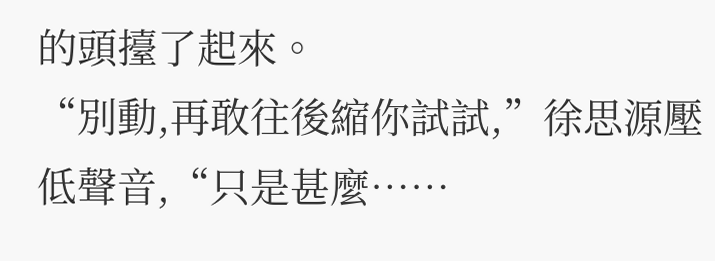的頭擡了起來。
“別動,再敢往後縮你試試,”徐思源壓低聲音,“只是甚麼……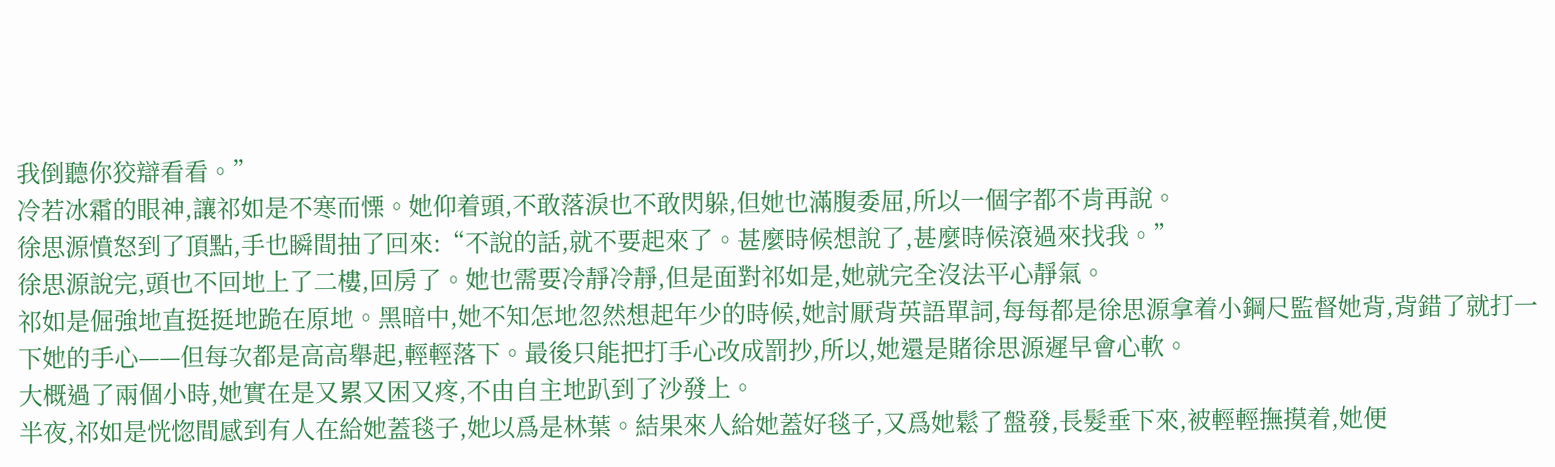我倒聽你狡辯看看。”
冷若冰霜的眼神,讓祁如是不寒而慄。她仰着頭,不敢落淚也不敢閃躲,但她也滿腹委屈,所以一個字都不肯再說。
徐思源憤怒到了頂點,手也瞬間抽了回來:“不說的話,就不要起來了。甚麼時候想說了,甚麼時候滾過來找我。”
徐思源說完,頭也不回地上了二樓,回房了。她也需要冷靜冷靜,但是面對祁如是,她就完全沒法平心靜氣。
祁如是倔強地直挺挺地跪在原地。黑暗中,她不知怎地忽然想起年少的時候,她討厭背英語單詞,每每都是徐思源拿着小鋼尺監督她背,背錯了就打一下她的手心——但每次都是高高舉起,輕輕落下。最後只能把打手心改成罰抄,所以,她還是賭徐思源遲早會心軟。
大概過了兩個小時,她實在是又累又困又疼,不由自主地趴到了沙發上。
半夜,祁如是恍惚間感到有人在給她蓋毯子,她以爲是林葉。結果來人給她蓋好毯子,又爲她鬆了盤發,長髮垂下來,被輕輕撫摸着,她便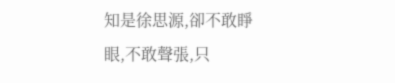知是徐思源,卻不敢睜眼,不敢聲張,只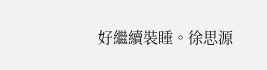好繼續裝睡。徐思源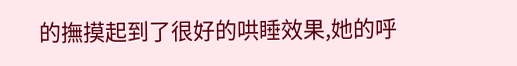的撫摸起到了很好的哄睡效果,她的呼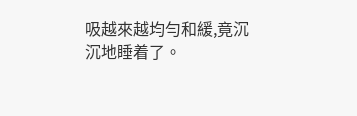吸越來越均勻和緩,竟沉沉地睡着了。